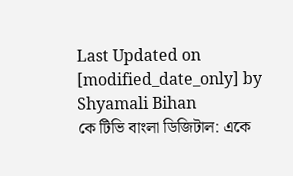Last Updated on [modified_date_only] by Shyamali Bihan
কে টিভি বাংলা ডিজিটাল: একে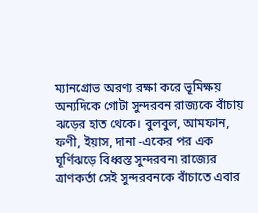ম্যানগ্রোভ অরণ্য রক্ষা করে ভূমিক্ষয় অন্যদিকে গোটা সুন্দরবন রাজ্যকে বাঁচায় ঝড়ের হাত থেকে। বুলবুল, আমফান, ফণী, ইয়াস, দানা -একের পর এক ঘূর্ণিঝড়ে বিধ্বস্ত সুন্দরবন৷ রাজ্যের ত্রাণকর্তা সেই সুন্দরবনকে বাঁচাতে এবার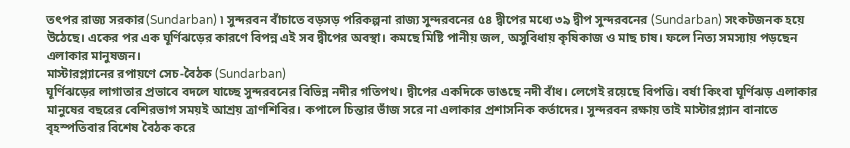তৎপর রাজ্য সরকার(Sundarban) ৷ সুন্দরবন বাঁচাতে বড়সড় পরিকল্পনা রাজ্য সুন্দরবনের ৫৪ দ্বীপের মধ্যে ৩৯ দ্বীপ সুন্দরবনের (Sundarban) সংকটজনক হয়ে উঠেছে। একের পর এক ঘূর্ণিঝড়ের কারণে বিপন্ন এই সব দ্বীপের অবস্থা। কমছে মিষ্টি পানীয় জল, অসুবিধায় কৃষিকাজ ও মাছ চাষ। ফলে নিত্য সমস্যায় পড়ছেন এলাকার মানুষজন।
মাস্টারপ্ল্যানের রপায়ণে সেচ-বৈঠক (Sundarban)
ঘূর্ণিঝড়ের লাগাতার প্রভাবে বদলে যাচ্ছে সুন্দরবনের বিভিন্ন নদীর গতিপথ। দ্বীপের একদিকে ভাঙছে নদী বাঁধ। লেগেই রয়েছে বিপত্তি। বর্ষা কিংবা ঘূর্ণিঝড় এলাকার মানুষের বছরের বেশিরভাগ সময়ই আশ্রয় ত্রাণশিবির। কপালে চিন্তার ভাঁজ সরে না এলাকার প্রশাসনিক কর্তাদের। সুন্দরবন রক্ষায় তাই মাস্টারপ্ল্যান বানাতে বৃহস্পতিবার বিশেষ বৈঠক করে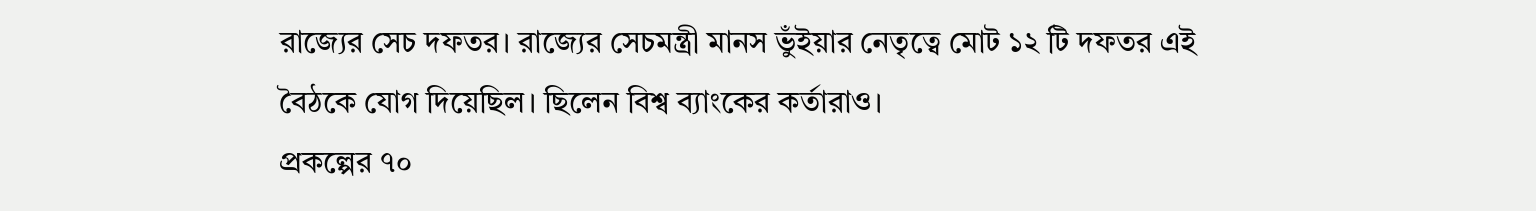রাজ্যের সেচ দফতর। রাজ্যের সেচমন্ত্রী মানস ভুঁইয়ার নেতৃত্বে মোট ১২ টি দফতর এই বৈঠকে যোগ দিয়েছিল। ছিলেন বিশ্ব ব্যাংকের কর্তারাও।
প্রকল্পের ৭০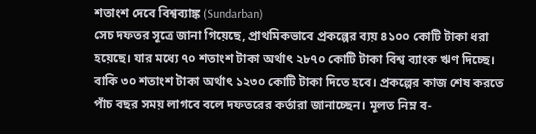শতাংশ দেবে বিশ্বব্যাঙ্ক (Sundarban)
সেচ দফতর সূত্রে জানা গিয়েছে, প্রাথমিকভাবে প্রকল্পের ব্যয় ৪১০০ কোটি টাকা ধরা হয়েছে। যার মধ্যে ৭০ শতাংশ টাকা অর্থাৎ ২৮৭০ কোটি টাকা বিশ্ব ব্যাংক ঋণ দিচ্ছে। বাকি ৩০ শতাংশ টাকা অর্থাৎ ১২৩০ কোটি টাকা দিতে হবে। প্রকল্পের কাজ শেষ করতে পাঁচ বছর সময় লাগবে বলে দফতরের কর্তারা জানাচ্ছেন। মূলত নিম্ন ব-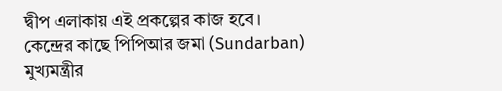দ্বীপ এলাকায় এই প্রকল্পের কাজ হবে।
কেন্দ্রের কাছে পিপিআর জমা (Sundarban)
মুখ্যমন্ত্রীর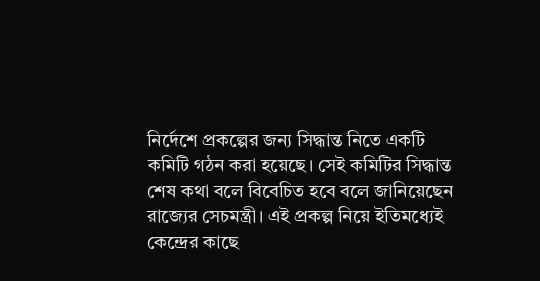নির্দেশে প্রকল্পের জন্য সিদ্ধান্ত নিতে একটি কমিটি গঠন করা হয়েছে। সেই কমিটির সিদ্ধান্ত শেষ কথা বলে বিবেচিত হবে বলে জানিয়েছেন রাজ্যের সেচমন্ত্রী। এই প্রকল্প নিয়ে ইতিমধ্যেই কেন্দ্রের কাছে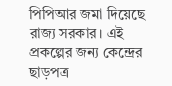পিপিআর জমা দিয়েছে রাজ্য সরকার। এই প্রকল্পের জন্য কেন্দ্রের ছাড়পত্র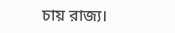চায় রাজ্য।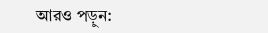আরও পড়ুন: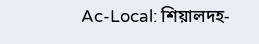Ac-Local: শিয়ালদহ-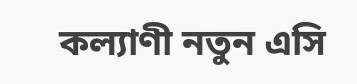কল্যাণী নতুন এসি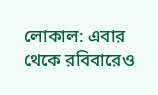লোকাল: এবার থেকে রবিবারেও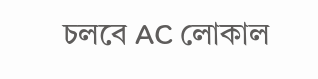চলবে AC লোকাল